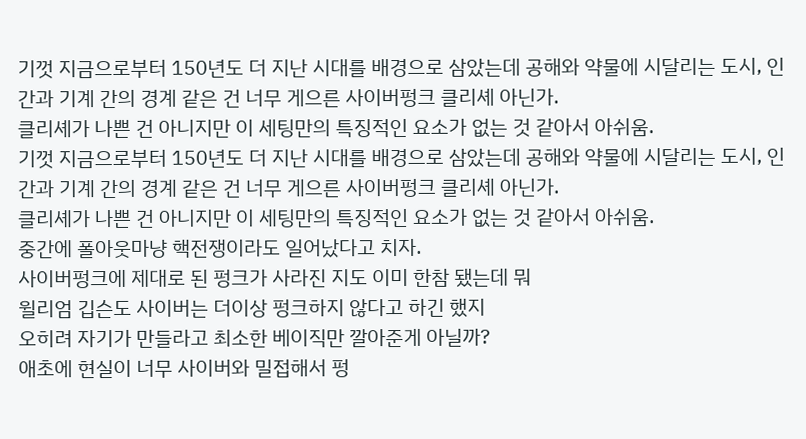기껏 지금으로부터 150년도 더 지난 시대를 배경으로 삼았는데 공해와 약물에 시달리는 도시, 인간과 기계 간의 경계 같은 건 너무 게으른 사이버펑크 클리셰 아닌가.
클리셰가 나쁜 건 아니지만 이 세팅만의 특징적인 요소가 없는 것 같아서 아쉬움.
기껏 지금으로부터 150년도 더 지난 시대를 배경으로 삼았는데 공해와 약물에 시달리는 도시, 인간과 기계 간의 경계 같은 건 너무 게으른 사이버펑크 클리셰 아닌가.
클리셰가 나쁜 건 아니지만 이 세팅만의 특징적인 요소가 없는 것 같아서 아쉬움.
중간에 폴아웃마냥 핵전쟁이라도 일어났다고 치자.
사이버펑크에 제대로 된 펑크가 사라진 지도 이미 한참 됐는데 뭐
윌리엄 깁슨도 사이버는 더이상 펑크하지 않다고 하긴 했지
오히려 자기가 만들라고 최소한 베이직만 깔아준게 아닐까?
애초에 현실이 너무 사이버와 밀접해서 펑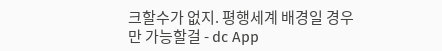크할수가 없지. 평행세계 배경일 경우만 가능할걸 - dc App